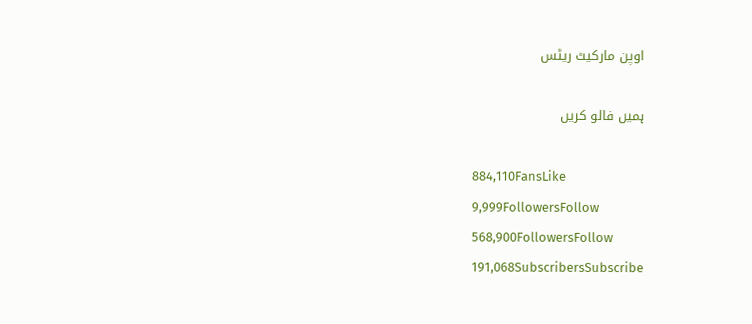اوپن مارکیٹ ریٹس

ہمیں فالو کریں

884,110FansLike
9,999FollowersFollow
568,900FollowersFollow
191,068SubscribersSubscribe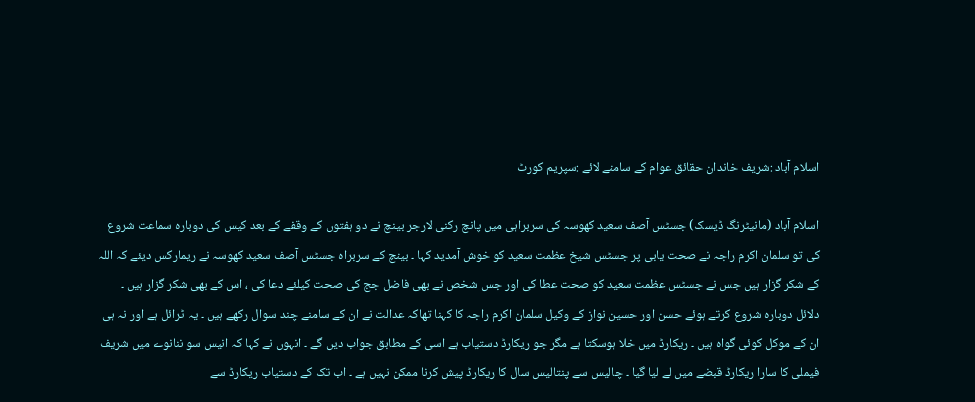اسلام آباد :شریف خاندان حقائق عوام کے سامنے لائے :سپریم کورٹ

اسلام آباد (مانیٹرنگ ڈیسک) جسٹس آصف سعید کھوسہ کی سربراہی میں پانچ رکنی لارجر بینچ نے دو ہفتوں کے وقفے کے بعد کیس کی دوبارہ سماعت شروع کی تو سلمان اکرم راجہ نے صحت یابی پر جسٹس شیخ عظمت سعید کو خوش آمدید کہا ۔ بینچ کے سربراہ جسٹس آصف سعید کھوسہ نے ریمارکس دیئے کہ اللہ کے شکر گزار ہیں جس نے جسٹس عظمت سعید کو صحت عطا کی اور جس شخص نے بھی فاضل جج کی صحت کیلئے دعا کی ، اس کے بھی شکر گزار ہیں ۔ دلائل دوبارہ شروع کرتے ہوئے حسن اور حسین نواز کے وکیل سلمان اکرم راجہ کا کہنا تھاکہ عدالت نے ان کے سامنے چند سوال رکھے ہیں ۔ یہ ٹرائل ہے اور نہ ہی ان کے موکل کوئی گواہ ہیں ۔ ریکارڈ میں خلا ہوسکتا ہے مگر جو ریکارڈ دستیاب ہے اسی کے مطابق جواب دیں گے ۔ انہوں نے کہا کہ انیس سو ننانوے میں شریف فیملی کا سارا ریکارڈ قبضے میں لے لیا گیا ۔ چالیس سے پنتالیس سال کا ریکارڈ پیش کرنا ممکن نہیں ہے ۔ اب تک کے دستیاب ریکارڈ سے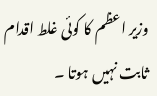وزیر اعظم کا کوئی غلط اقدام ثابت نہیں ہوتا ۔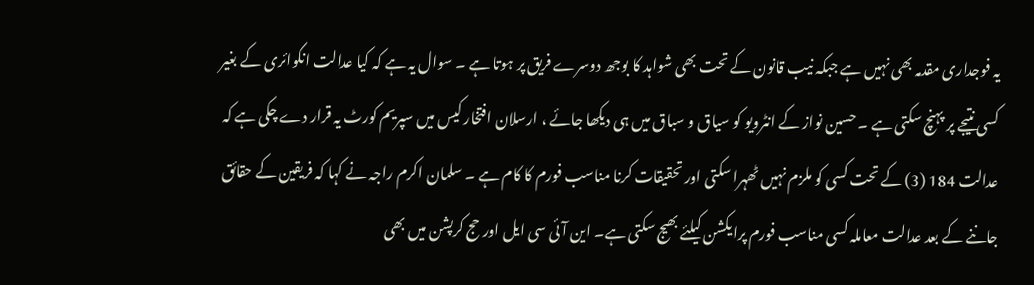یہ فوجداری مقدمہ بھی نہیں ہے جبکہ نیب قانون کے تحت بھی شواہد کا بوجھ دوسرے فریق پر ہوتا ہے ۔ سوال یہ ہے کہ کیا عدالت انکوائری کے بغیر کسی نتیجے پر پہنچ سکتی ہے ۔ حسین نواز کے انٹرویو کو سیاق و سباق میں ہی دیکھا جائے ، ارسلان افتخار کیس میں سپریم کورٹ یہ قرار دے چکی ہے کہ عدالت 184 (3) کے تحت کسی کو ملزم نہیں ٹھہرا سکتی اور تحقیقات کرنا مناسب فورم کا کام ہے ۔ سلمان اکرم راجہ نے کہا کہ فریقین کے حقائق جاننے کے بعد عدالت معاملہ کسی مناسب فورم پرایکشن کیلئے بھیج سکتی ہے۔ این آئی سی ایل اور حج کرپشن میں بھی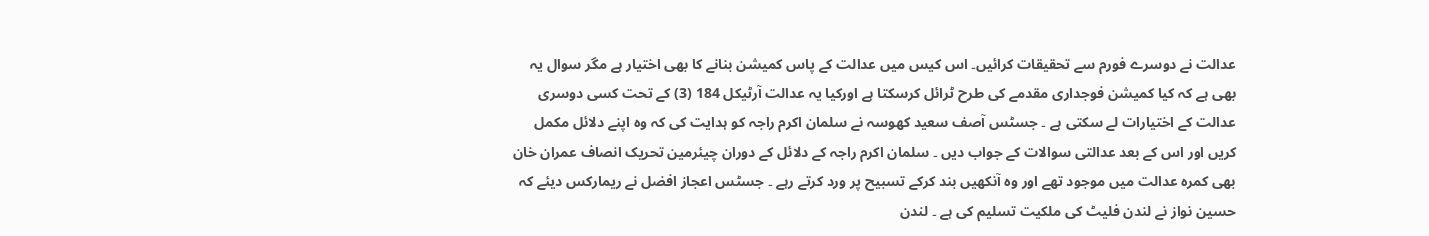عدالت نے دوسرے فورم سے تحقیقات کرائیں۔ اس کیس میں عدالت کے پاس کمیشن بنانے کا بھی اختیار ہے مگر سوال یہ بھی ہے کہ کیا کمیشن فوجداری مقدمے کی طرح ٹرائل کرسکتا ہے اورکیا یہ عدالت آرٹیکل 184 (3) کے تحت کسی دوسری عدالت کے اختیارات لے سکتی ہے ۔ جسٹس آصف سعید کھوسہ نے سلمان اکرم راجہ کو ہدایت کی کہ وہ اپنے دلائل مکمل کریں اور اس کے بعد عدالتی سوالات کے جواب دیں ۔ سلمان اکرم راجہ کے دلائل کے دوران چیئرمین تحریک انصاف عمران خان بھی کمرہ عدالت میں موجود تھے اور وہ آنکھیں بند کرکے تسبیح پر ورد کرتے رہے ۔ جسٹس اعجاز افضل نے ریمارکس دیئے کہ حسین نواز نے لندن فلیٹ کی ملکیت تسلیم کی ہے ۔ لندن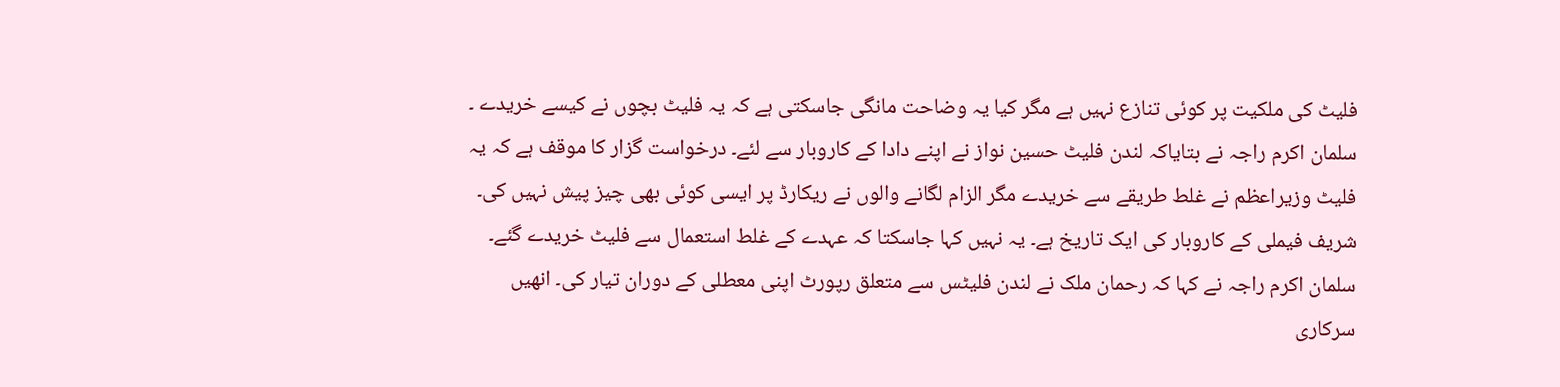فلیٹ کی ملکیت پر کوئی تنازع نہیں ہے مگر کیا یہ وضاحت مانگی جاسکتی ہے کہ یہ فلیٹ بچوں نے کیسے خریدے ۔ سلمان اکرم راجہ نے بتایاکہ لندن فلیٹ حسین نواز نے اپنے دادا کے کاروبار سے لئے۔ درخواست گزار کا موقف ہے کہ یہ فلیٹ وزیراعظم نے غلط طریقے سے خریدے مگر الزام لگانے والوں نے ریکارڈ پر ایسی کوئی بھی چیز پیش نہیں کی۔ شریف فیملی کے کاروبار کی ایک تاریخ ہے۔ یہ نہیں کہا جاسکتا کہ عہدے کے غلط استعمال سے فلیٹ خریدے گئے۔ سلمان اکرم راجہ نے کہا کہ رحمان ملک نے لندن فلیٹس سے متعلق رپورٹ اپنی معطلی کے دوران تیار کی۔ انھیں سرکاری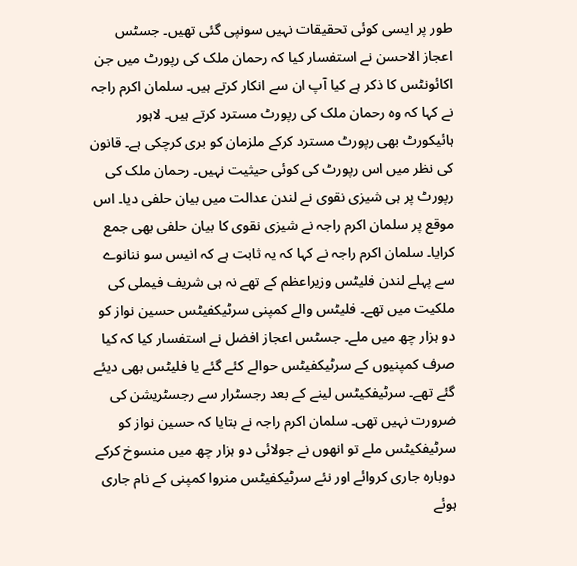طور پر ایسی کوئی تحقیقات نہیں سونپی گئی تھیں۔ جسٹس اعجاز الاحسن نے استفسار کیا کہ رحمان ملک کی رپورٹ میں جن اکائونٹس کا ذکر ہے کیا آپ ان سے انکار کرتے ہیں۔ سلمان اکرم راجہ نے کہا کہ وہ رحمان ملک کی رپورٹ مسترد کرتے ہیں۔ لاہور ہائیکورٹ بھی رپورٹ مسترد کرکے ملزمان کو بری کرچکی ہے۔ قانون کی نظر میں اس رپورٹ کی کوئی حیثیت نہیں۔ رحمان ملک کی رپورٹ پر ہی شیزی نقوی نے لندن عدالت میں بیان حلفی دیا۔ اس موقع پر سلمان اکرم راجہ نے شیزی نقوی کا بیان حلفی بھی جمع کرایا۔ سلمان اکرم راجہ نے کہا کہ یہ ثابت ہے کہ انیس سو ننانوے سے پہلے لندن فلیٹس وزیراعظم کے تھے نہ ہی شریف فیملی کی ملکیت میں تھے۔ فلیٹس والے کمپنی سرٹیکفیٹس حسین نواز کو دو ہزار چھ میں ملے۔ جسٹس اعجاز افضل نے استفسار کیا کہ کیا صرف کمپنیوں کے سرٹیکفیٹس حوالے کئے گئے یا فلیٹس بھی دیئے گئے تھے۔ سرٹیفکیٹس لینے کے بعد رجسٹرار سے رجسٹریشن کی ضرورت نہیں تھی۔ سلمان اکرم راجہ نے بتایا کہ حسین نواز کو سرٹیفکیٹس ملے تو انھوں نے جولائی دو ہزار چھ میں منسوخ کرکے دوبارہ جاری کروائے اور نئے سرٹیکفیٹس منروا کمپنی کے نام جاری ہوئے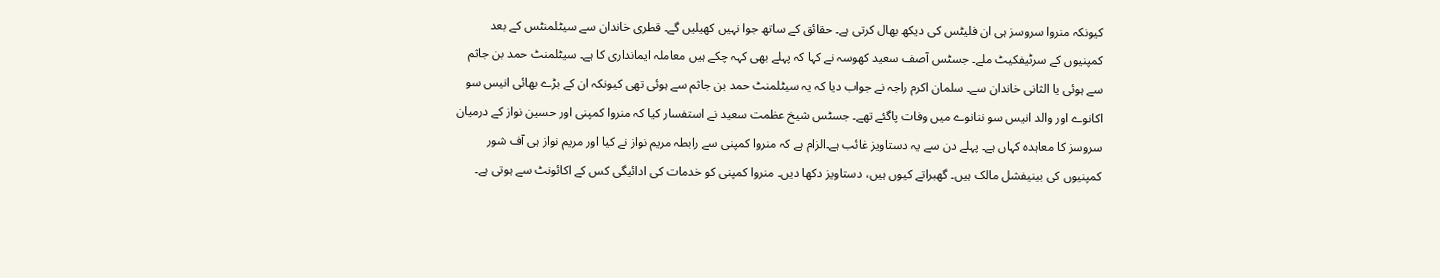کیونکہ منروا سروسز ہی ان فلیٹس کی دیکھ بھال کرتی ہے۔ حقائق کے ساتھ جوا نہیں کھیلیں گے۔ قطری خاندان سے سیٹلمنٹس کے بعد کمپنیوں کے سرٹیفکیٹ ملے۔ جسٹس آصف سعید کھوسہ نے کہا کہ پہلے بھی کہہ چکے ہیں معاملہ ایمانداری کا ہے۔ سیٹلمنٹ حمد بن جاثم سے ہوئی یا الثانی خاندان سے۔ سلمان اکرم راجہ نے جواب دیا کہ یہ سیٹلمنٹ حمد بن جاثم سے ہوئی تھی کیونکہ ان کے بڑے بھائی انیس سو اکانوے اور والد انیس سو ننانوے میں وفات پاگئے تھے۔ جسٹس شیخ عظمت سعید نے استفسار کیا کہ منروا کمپنی اور حسین نواز کے درمیان سروسز کا معاہدہ کہاں ہے۔ پہلے دن سے یہ دستاویز غائب ہے۔الزام ہے کہ منروا کمپنی سے رابطہ مریم نواز نے کیا اور مریم نواز ہی آف شور کمپنیوں کی بینیفشل مالک ہیں۔ گھبراتے کیوں ہیں، دستاویز دکھا دیں۔ منروا کمپنی کو خدمات کی ادائیگی کس کے اکائونٹ سے ہوتی ہے۔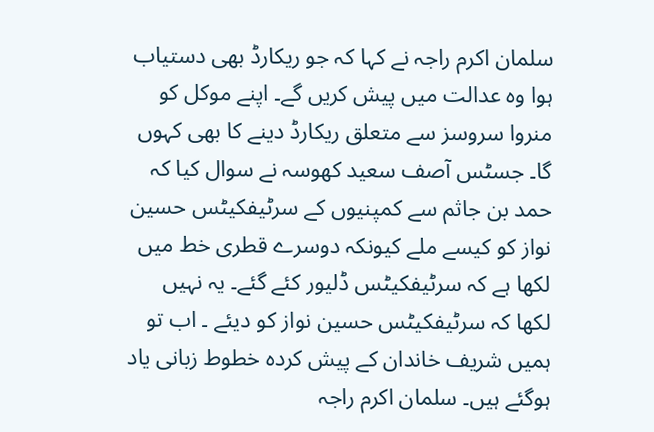سلمان اکرم راجہ نے کہا کہ جو ریکارڈ بھی دستیاب ہوا وہ عدالت میں پیش کریں گے۔ اپنے موکل کو منروا سروسز سے متعلق ریکارڈ دینے کا بھی کہوں گا۔ جسٹس آصف سعید کھوسہ نے سوال کیا کہ حمد بن جاثم سے کمپنیوں کے سرٹیفکیٹس حسین نواز کو کیسے ملے کیونکہ دوسرے قطری خط میں لکھا ہے کہ سرٹیفکیٹس ڈلیور کئے گئے۔ یہ نہیں لکھا کہ سرٹیفکیٹس حسین نواز کو دیئے ۔ اب تو ہمیں شریف خاندان کے پیش کردہ خطوط زبانی یاد ہوگئے ہیں۔ سلمان اکرم راجہ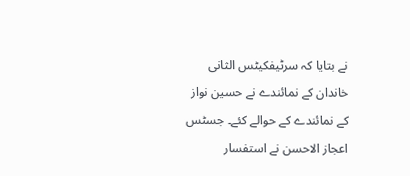نے بتایا کہ سرٹیفکیٹس الثانی خاندان کے نمائندے نے حسین نواز کے نمائندے کے حوالے کئے۔ جسٹس اعجاز الاحسن نے استفسار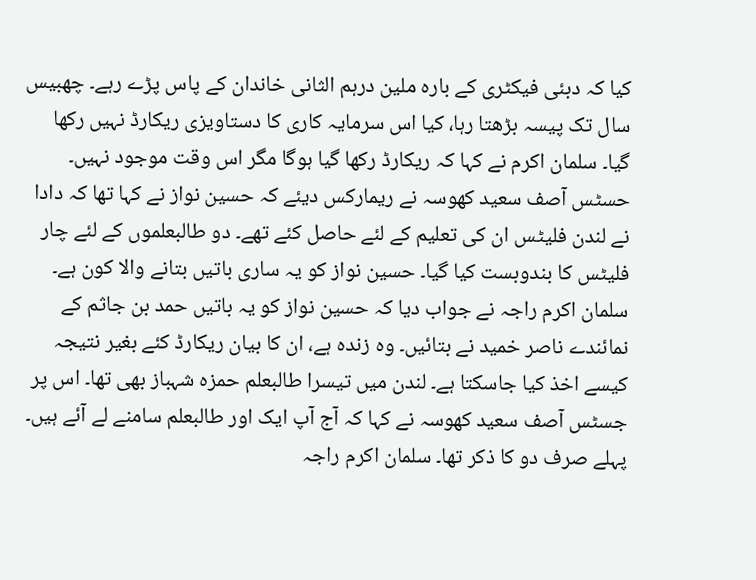کیا کہ دبئی فیکٹری کے بارہ ملین درہم الثانی خاندان کے پاس پڑے رہے۔ چھبیس سال تک پیسہ بڑھتا رہا، کیا اس سرمایہ کاری کا دستاویزی ریکارڈ نہیں رکھا گیا۔ سلمان اکرم نے کہا کہ ریکارڈ رکھا گیا ہوگا مگر اس وقت موجود نہیں۔ حسٹس آصف سعید کھوسہ نے ریمارکس دیئے کہ حسین نواز نے کہا تھا کہ دادا نے لندن فلیٹس ان کی تعلیم کے لئے حاصل کئے تھے۔ دو طالبعلموں کے لئے چار فلیٹس کا بندوبست کیا گیا۔ حسین نواز کو یہ ساری باتیں بتانے والا کون ہے۔ سلمان اکرم راجہ نے جواب دیا کہ حسین نواز کو یہ باتیں حمد بن جاثم کے نمائندے ناصر خمید نے بتائیں۔ وہ زندہ ہے، ان کا بیان ریکارڈ کئے بغیر نتیجہ کیسے اخذ کیا جاسکتا ہے۔ لندن میں تیسرا طالبعلم حمزہ شہباز بھی تھا۔ اس پر جسٹس آصف سعید کھوسہ نے کہا کہ آج آپ ایک اور طالبعلم سامنے لے آئے ہیں۔ پہلے صرف دو کا ذکر تھا۔ سلمان اکرم راجہ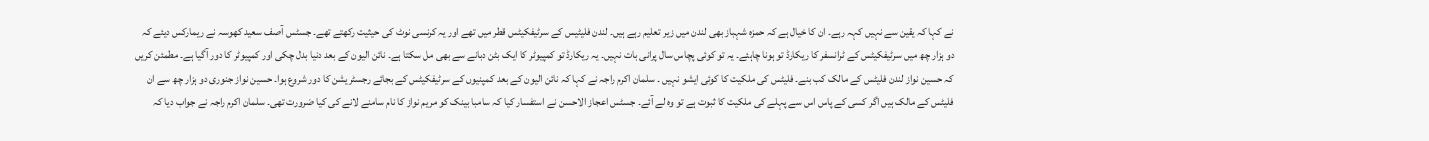نے کہا کہ یقین سے نہیں کہہ رہے۔ ان کا خیال ہے کہ حمزہ شہباز بھی لندن میں زیر تعلیم رہے ہیں۔ لندن فلیٹیس کے سرٹیفکیٹس قطر میں تھے اور یہ کرنسی نوٹ کی حیثیت رکھتے تھے۔ جسٹس آصف سعید کھوسہ نے ریمارکس دیئے کہ دو ہزار چھ میں سرٹیفکیٹس کے ٹرانسفر کا ریکارڈ تو ہونا چاہئے۔ یہ تو کوئی پچاس سال پرانی بات نہیں۔ یہ ریکارڈ تو کمپیوٹر کا ایک بٹن دبانے سے بھی مل سکتا ہے۔ نائن الیون کے بعد دنیا بدل چکی اور کمپیوٹر کا دور آگیا ہے۔ مطمئن کریں کہ حسین نواز لندن فلیٹس کے مالک کب بنے۔ فلیٹس کی ملکیت کا کوئی ایشو نہیں ۔ سلمان اکرم راجہ نے کہا کہ نائن الیون کے بعد کمپنیوں کے سرٹیفکیٹس کے بجائے رجسٹریشن کا دور شروع ہوا۔ حسین نواز جنوری دو ہزار چھ سے ان فلیٹس کے مالک ہیں اگر کسی کے پاس اس سے پہلے کی ملکیت کا ثبوت ہے تو وہ لے آئے۔ جسٹس اعجاز الاحسن نے استفسار کیا کہ سامبا بینک کو مریم نواز کا نام سامنے لانے کی کیا ضرورت تھی۔ سلمان اکرم راجہ نے جواب دیا کہ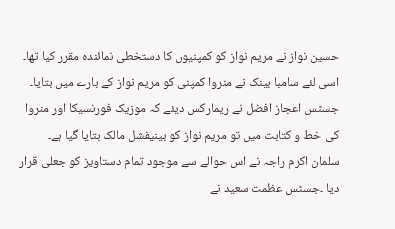حسین نواز نے مریم نواز کو کمپنیوں کا دستخطی نمائندہ مقرر کیا تھا۔ اسی لئے سامبا بینک نے منروا کمپنی کو مریم نواز کے بارے میں بتایا۔ جسٹس اعجاز افضل نے ریمارکس دیئے کہ موزیک فورنسیکا اور منروا کی خط و کتابت میں تو مریم نواز کو بینیفشل مالک بتایا گیا ہے۔ سلمان اکرم راجہ نے اس حوالے سے موجود تمام دستاویز کو جعلی قرار دیا ۔جسٹس عظمت سعید نے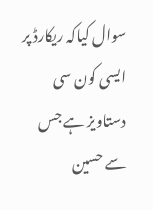سوال کیاکہ ریکارڈ پر ایسی کون سی دستاویز ہے جس سے حسین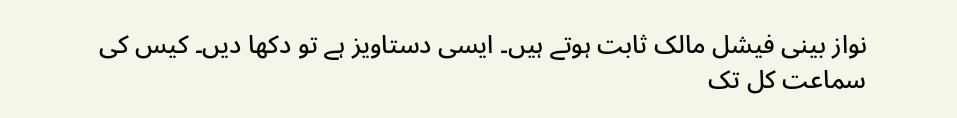نواز بینی فیشل مالک ثابت ہوتے ہیں۔ ایسی دستاویز ہے تو دکھا دیں۔ کیس کی سماعت کل تک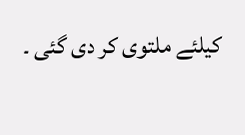کیلئے ملتوی کر دی گئی ۔